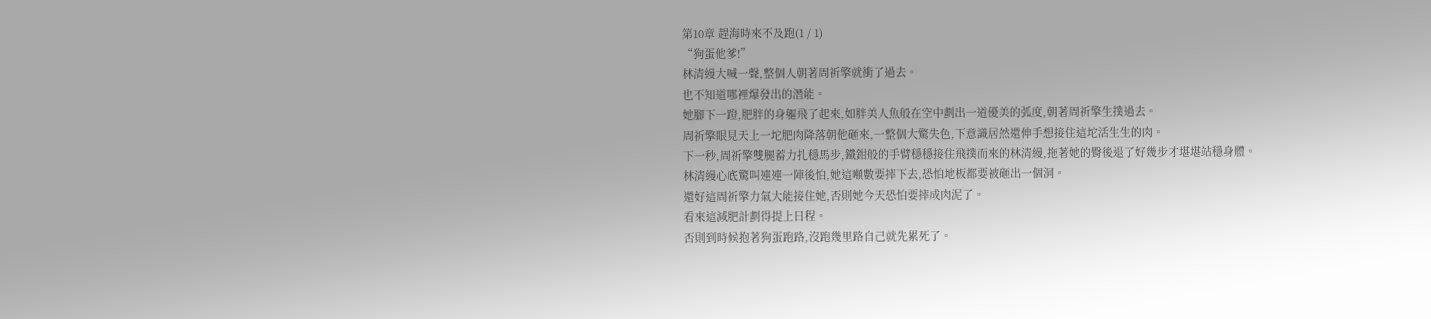第10章 趕海時來不及跑(1 / 1)
“狗蛋他爹!”
林清縵大喊一聲,整個人朝著周祈擎就衝了過去。
也不知道哪裡爆發出的潛能。
她腳下一蹬,肥胖的身軀飛了起來,如胖美人魚般在空中劃出一道優美的弧度,朝著周祈擎生撲過去。
周祈擎眼見天上一坨肥肉降落朝他砸來,一整個大驚失色,下意識居然還伸手想接住這坨活生生的肉。
下一秒,周祈擎雙腿蓄力扎穩馬步,鐵鉗般的手臂穩穩接住飛撲而來的林清縵,拖著她的臀後退了好幾步才堪堪站穩身體。
林清縵心底驚叫連連一陣後怕,她這噸數要摔下去,恐怕地板都要被砸出一個洞。
還好這周祈擎力氣大能接住她,否則她今天恐怕要摔成肉泥了。
看來這減肥計劃得提上日程。
否則到時候抱著狗蛋跑路,沒跑幾里路自己就先累死了。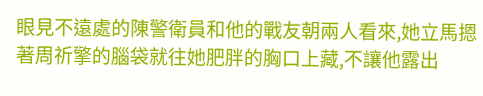眼見不遠處的陳警衛員和他的戰友朝兩人看來,她立馬摁著周祈擎的腦袋就往她肥胖的胸口上藏,不讓他露出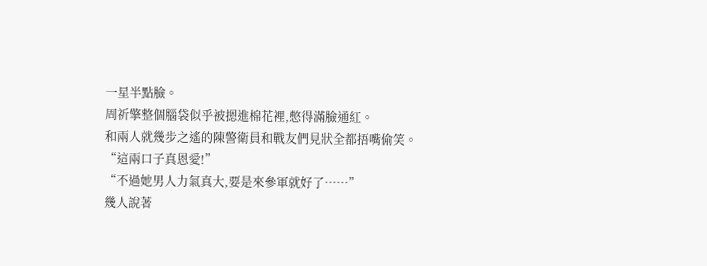一星半點臉。
周祈擎整個腦袋似乎被摁進棉花裡,憋得滿臉通紅。
和兩人就幾步之遙的陳警衛員和戰友們見狀全都捂嘴偷笑。
“這兩口子真恩愛!”
“不過她男人力氣真大,要是來參軍就好了……”
幾人說著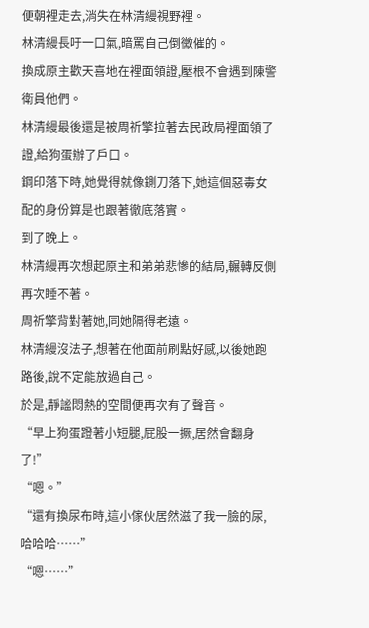便朝裡走去,消失在林清縵視野裡。
林清縵長吁一口氣,暗罵自己倒黴催的。
換成原主歡天喜地在裡面領證,壓根不會遇到陳警衛員他們。
林清縵最後還是被周祈擎拉著去民政局裡面領了證,給狗蛋辦了戶口。
鋼印落下時,她覺得就像鍘刀落下,她這個惡毒女配的身份算是也跟著徹底落實。
到了晚上。
林清縵再次想起原主和弟弟悲慘的結局,輾轉反側再次睡不著。
周祈擎背對著她,同她隔得老遠。
林清縵沒法子,想著在他面前刷點好感,以後她跑路後,說不定能放過自己。
於是,靜謐悶熱的空間便再次有了聲音。
“早上狗蛋蹬著小短腿,屁股一撅,居然會翻身了!”
“嗯。”
“還有換尿布時,這小傢伙居然滋了我一臉的尿,哈哈哈……”
“嗯……”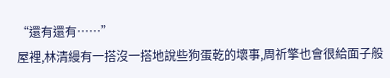“還有還有……”
屋裡,林清縵有一搭沒一搭地說些狗蛋乾的壞事,周祈擎也會很給面子般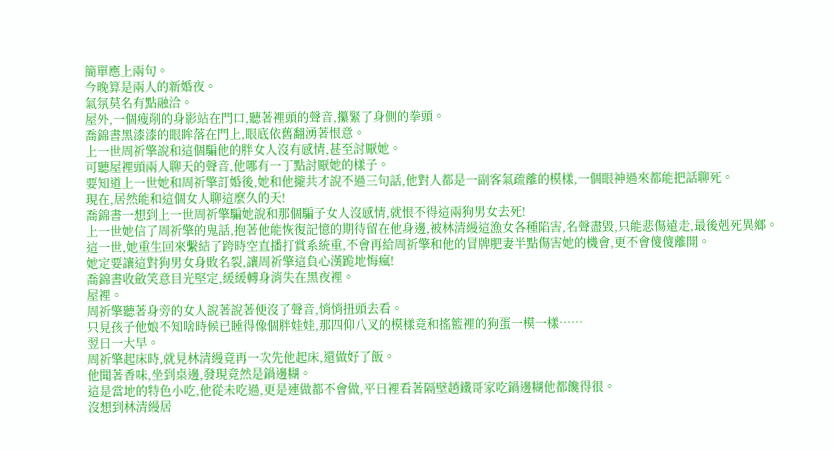簡單應上兩句。
今晚算是兩人的新婚夜。
氣氛莫名有點融洽。
屋外,一個瘦削的身影站在門口,聽著裡頭的聲音,攥緊了身側的拳頭。
喬錦書黑漆漆的眼眸落在門上,眼底依舊翻湧著恨意。
上一世周祈擎說和這個騙他的胖女人沒有感情,甚至討厭她。
可聽屋裡頭兩人聊天的聲音,他哪有一丁點討厭她的樣子。
要知道上一世她和周祈擎訂婚後,她和他攏共才說不過三句話,他對人都是一副客氣疏離的模樣,一個眼神過來都能把話聊死。
現在,居然能和這個女人聊這麼久的天!
喬錦書一想到上一世周祈擎騙她說和那個騙子女人沒感情,就恨不得這兩狗男女去死!
上一世她信了周祈擎的鬼話,抱著他能恢復記憶的期待留在他身邊,被林清縵這漁女各種陷害,名聲盡毀,只能悲傷遠走,最後剋死異鄉。
這一世,她重生回來繫結了跨時空直播打賞系統重,不會再給周祈擎和他的冒牌肥妻半點傷害她的機會,更不會傻傻離開。
她定要讓這對狗男女身敗名裂,讓周祈擎這負心漢跪地悔瘋!
喬錦書收斂笑意目光堅定,緩緩轉身消失在黑夜裡。
屋裡。
周祈擎聽著身旁的女人說著說著便沒了聲音,悄悄扭頭去看。
只見孩子他娘不知啥時候已睡得像個胖娃娃,那四仰八叉的模樣竟和搖籃裡的狗蛋一模一樣……
翌日一大早。
周祈擎起床時,就見林清縵竟再一次先他起床,還做好了飯。
他聞著香味,坐到桌邊,發現竟然是鍋邊糊。
這是當地的特色小吃,他從未吃過,更是連做都不會做,平日裡看著隔壁趙鐵哥家吃鍋邊糊他都饞得很。
沒想到林清縵居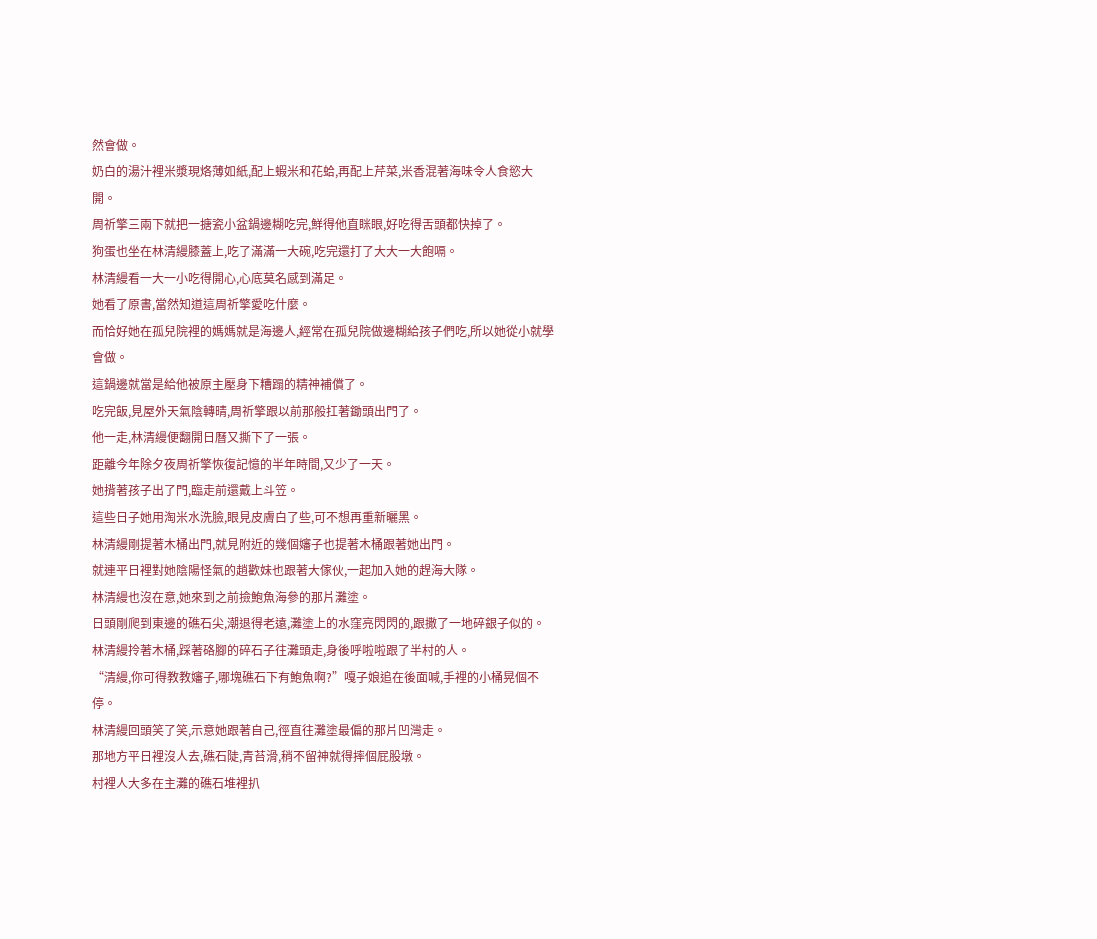然會做。
奶白的湯汁裡米漿現烙薄如紙,配上蝦米和花蛤,再配上芹菜,米香混著海味令人食慾大開。
周祈擎三兩下就把一搪瓷小盆鍋邊糊吃完,鮮得他直眯眼,好吃得舌頭都快掉了。
狗蛋也坐在林清縵膝蓋上,吃了滿滿一大碗,吃完還打了大大一大飽嗝。
林清縵看一大一小吃得開心,心底莫名感到滿足。
她看了原書,當然知道這周祈擎愛吃什麼。
而恰好她在孤兒院裡的媽媽就是海邊人,經常在孤兒院做邊糊給孩子們吃,所以她從小就學會做。
這鍋邊就當是給他被原主壓身下糟蹋的精神補償了。
吃完飯,見屋外天氣陰轉晴,周祈擎跟以前那般扛著鋤頭出門了。
他一走,林清縵便翻開日曆又撕下了一張。
距離今年除夕夜周祈擎恢復記憶的半年時間,又少了一天。
她揹著孩子出了門,臨走前還戴上斗笠。
這些日子她用淘米水洗臉,眼見皮膚白了些,可不想再重新曬黑。
林清縵剛提著木桶出門,就見附近的幾個嬸子也提著木桶跟著她出門。
就連平日裡對她陰陽怪氣的趙歡妹也跟著大傢伙,一起加入她的趕海大隊。
林清縵也沒在意,她來到之前撿鮑魚海參的那片灘塗。
日頭剛爬到東邊的礁石尖,潮退得老遠,灘塗上的水窪亮閃閃的,跟撒了一地碎銀子似的。
林清縵拎著木桶,踩著硌腳的碎石子往灘頭走,身後呼啦啦跟了半村的人。
“清縵,你可得教教嬸子,哪塊礁石下有鮑魚啊?”嘎子娘追在後面喊,手裡的小桶晃個不停。
林清縵回頭笑了笑,示意她跟著自己,徑直往灘塗最偏的那片凹灣走。
那地方平日裡沒人去,礁石陡,青苔滑,稍不留神就得摔個屁股墩。
村裡人大多在主灘的礁石堆裡扒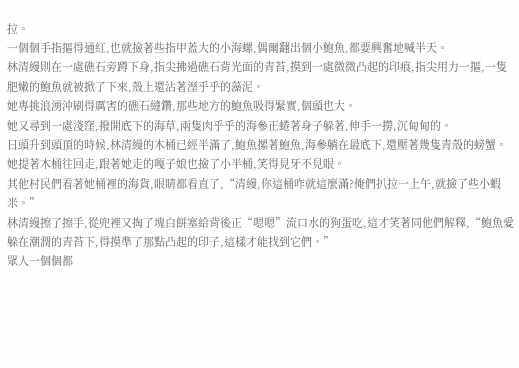拉。
一個個手指摳得通紅,也就撿著些指甲蓋大的小海螺,偶爾翻出個小鮑魚,都要興奮地喊半天。
林清縵則在一處礁石旁蹲下身,指尖拂過礁石背光面的青苔,摸到一處微微凸起的印痕,指尖用力一摳,一隻肥嫩的鮑魚就被掀了下來,殼上還沾著溼乎乎的藻泥。
她專挑浪湧沖刷得厲害的礁石縫鑽,那些地方的鮑魚吸得緊實,個頭也大。
她又尋到一處淺窪,撥開底下的海草,兩隻肉乎乎的海參正蜷著身子躲著,伸手一撈,沉甸甸的。
日頭升到頭頂的時候,林清縵的木桶已經半滿了,鮑魚摞著鮑魚,海參躺在最底下,還壓著幾隻青殼的螃蟹。
她提著木桶往回走,跟著她走的嘎子娘也撿了小半桶,笑得見牙不見眼。
其他村民們看著她桶裡的海貨,眼睛都看直了,“清縵,你這桶咋就這麼滿?俺們扒拉一上午,就撿了些小蝦米。”
林清縵擦了擦手,從兜裡又掏了塊白餅塞給背後正“嗯嗯”流口水的狗蛋吃,這才笑著同他們解釋,“鮑魚愛躲在潮潤的青苔下,得摸準了那點凸起的印子,這樣才能找到它們。”
眾人一個個都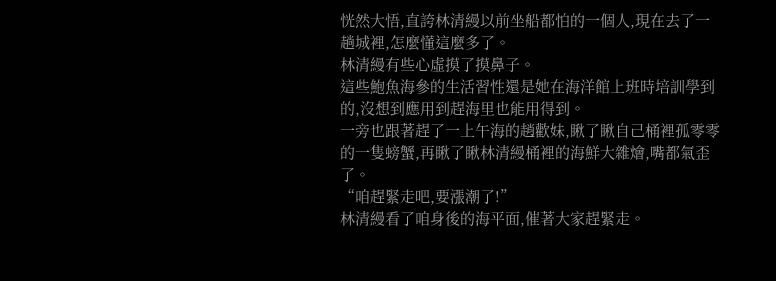恍然大悟,直誇林清縵以前坐船都怕的一個人,現在去了一趟城裡,怎麼懂這麼多了。
林清縵有些心虛摸了摸鼻子。
這些鮑魚海參的生活習性還是她在海洋館上班時培訓學到的,沒想到應用到趕海里也能用得到。
一旁也跟著趕了一上午海的趙歡妹,瞅了瞅自己桶裡孤零零的一隻螃蟹,再瞅了瞅林清縵桶裡的海鮮大雜燴,嘴都氣歪了。
“咱趕緊走吧,要漲潮了!”
林清縵看了咱身後的海平面,催著大家趕緊走。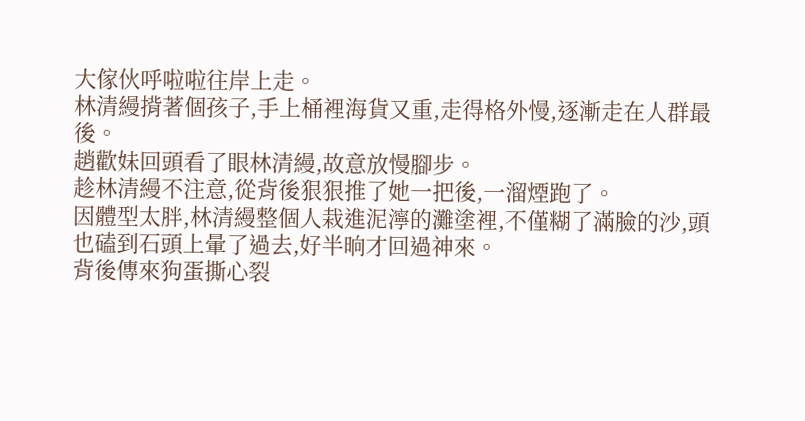大傢伙呼啦啦往岸上走。
林清縵揹著個孩子,手上桶裡海貨又重,走得格外慢,逐漸走在人群最後。
趙歡妹回頭看了眼林清縵,故意放慢腳步。
趁林清縵不注意,從背後狠狠推了她一把後,一溜煙跑了。
因體型太胖,林清縵整個人栽進泥濘的灘塗裡,不僅糊了滿臉的沙,頭也磕到石頭上暈了過去,好半晌才回過神來。
背後傳來狗蛋撕心裂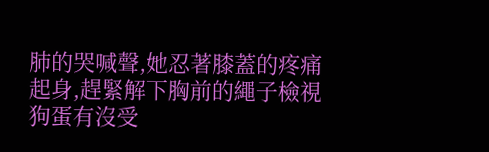肺的哭喊聲,她忍著膝蓋的疼痛起身,趕緊解下胸前的繩子檢視狗蛋有沒受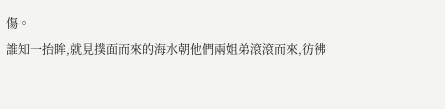傷。
誰知一抬眸,就見撲面而來的海水朝他們兩姐弟滾滾而來,彷彿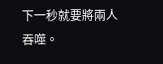下一秒就要將兩人吞噬。